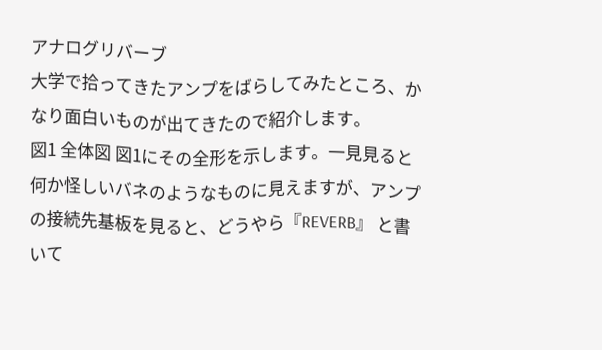アナログリバーブ
大学で拾ってきたアンプをばらしてみたところ、かなり面白いものが出てきたので紹介します。
図1 全体図 図1にその全形を示します。一見見ると何か怪しいバネのようなものに見えますが、アンプの接続先基板を見ると、どうやら『REVERB』 と書いて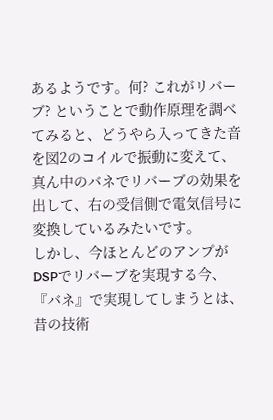あるようです。何? これがリバーブ? ということで動作原理を調べてみると、どうやら入ってきた音を図2のコイルで振動に変えて、真ん中のバネでリバーブの効果を出して、右の受信側で電気信号に変換しているみたいです。
しかし、今ほとんどのアンプがDSPでリバーブを実現する今、『バネ』で実現してしまうとは、昔の技術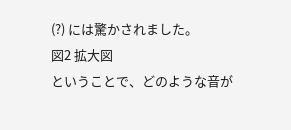(?) には驚かされました。
図2 拡大図
ということで、どのような音が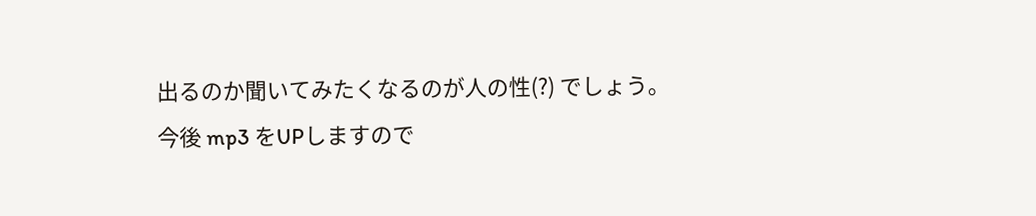出るのか聞いてみたくなるのが人の性(?) でしょう。今後 mp3 をUPしますので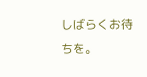しばらくお待ちを。